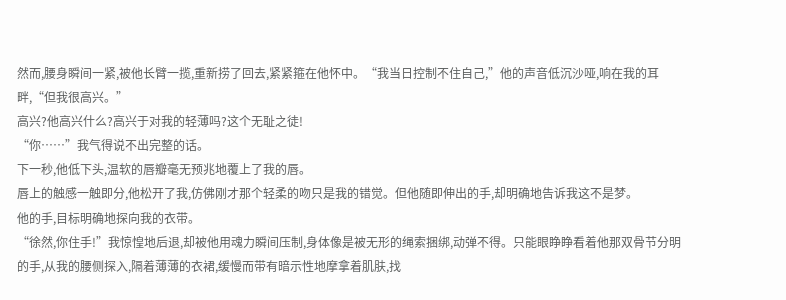然而,腰身瞬间一紧,被他长臂一揽,重新捞了回去,紧紧箍在他怀中。“我当日控制不住自己,”他的声音低沉沙哑,响在我的耳畔,“但我很高兴。”
高兴?他高兴什么?高兴于对我的轻薄吗?这个无耻之徒!
“你……”我气得说不出完整的话。
下一秒,他低下头,温软的唇瓣毫无预兆地覆上了我的唇。
唇上的触感一触即分,他松开了我,仿佛刚才那个轻柔的吻只是我的错觉。但他随即伸出的手,却明确地告诉我这不是梦。
他的手,目标明确地探向我的衣带。
“徐然,你住手!”我惊惶地后退,却被他用魂力瞬间压制,身体像是被无形的绳索捆绑,动弹不得。只能眼睁睁看着他那双骨节分明的手,从我的腰侧探入,隔着薄薄的衣裙,缓慢而带有暗示性地摩拿着肌肤,找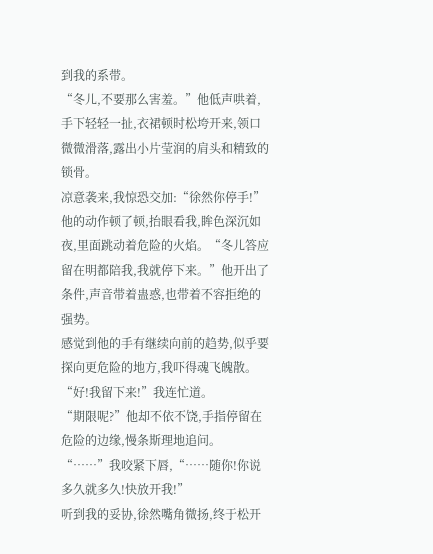到我的系带。
“冬儿,不要那么害羞。”他低声哄着,手下轻轻一扯,衣裙顿时松垮开来,领口微微滑落,露出小片莹润的肩头和精致的锁骨。
凉意袭来,我惊恐交加:“徐然你停手!”
他的动作顿了顿,抬眼看我,眸色深沉如夜,里面跳动着危险的火焰。“冬儿答应留在明都陪我,我就停下来。”他开出了条件,声音带着蛊惑,也带着不容拒绝的强势。
感觉到他的手有继续向前的趋势,似乎要探向更危险的地方,我吓得魂飞魄散。
“好!我留下来!”我连忙道。
“期限呢?”他却不依不饶,手指停留在危险的边缘,慢条斯理地追问。
“……”我咬紧下唇,“……随你!你说多久就多久!快放开我!”
听到我的妥协,徐然嘴角微扬,终于松开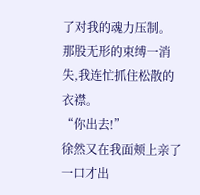了对我的魂力压制。
那股无形的束缚一消失,我连忙抓住松散的衣襟。
“你出去!”
徐然又在我面颊上亲了一口才出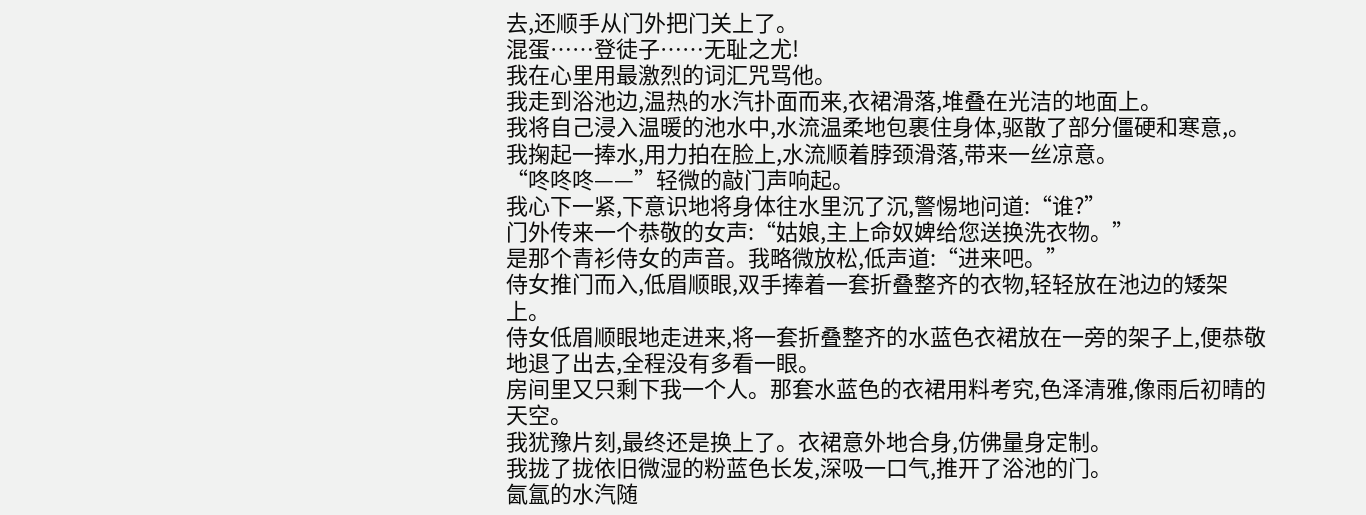去,还顺手从门外把门关上了。
混蛋……登徒子……无耻之尤!
我在心里用最激烈的词汇咒骂他。
我走到浴池边,温热的水汽扑面而来,衣裙滑落,堆叠在光洁的地面上。
我将自己浸入温暖的池水中,水流温柔地包裹住身体,驱散了部分僵硬和寒意,。
我掬起一捧水,用力拍在脸上,水流顺着脖颈滑落,带来一丝凉意。
“咚咚咚——”轻微的敲门声响起。
我心下一紧,下意识地将身体往水里沉了沉,警惕地问道:“谁?”
门外传来一个恭敬的女声:“姑娘,主上命奴婢给您送换洗衣物。”
是那个青衫侍女的声音。我略微放松,低声道:“进来吧。”
侍女推门而入,低眉顺眼,双手捧着一套折叠整齐的衣物,轻轻放在池边的矮架上。
侍女低眉顺眼地走进来,将一套折叠整齐的水蓝色衣裙放在一旁的架子上,便恭敬地退了出去,全程没有多看一眼。
房间里又只剩下我一个人。那套水蓝色的衣裙用料考究,色泽清雅,像雨后初晴的天空。
我犹豫片刻,最终还是换上了。衣裙意外地合身,仿佛量身定制。
我拢了拢依旧微湿的粉蓝色长发,深吸一口气,推开了浴池的门。
氤氲的水汽随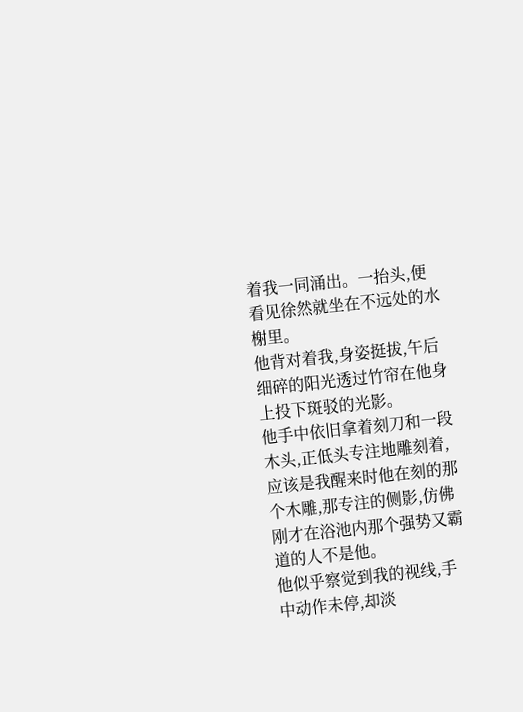着我一同涌出。一抬头,便看见徐然就坐在不远处的水榭里。
他背对着我,身姿挺拔,午后细碎的阳光透过竹帘在他身上投下斑驳的光影。
他手中依旧拿着刻刀和一段木头,正低头专注地雕刻着,应该是我醒来时他在刻的那个木雕,那专注的侧影,仿佛刚才在浴池内那个强势又霸道的人不是他。
他似乎察觉到我的视线,手中动作未停,却淡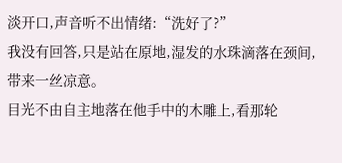淡开口,声音听不出情绪:“洗好了?”
我没有回答,只是站在原地,湿发的水珠滴落在颈间,带来一丝凉意。
目光不由自主地落在他手中的木雕上,看那轮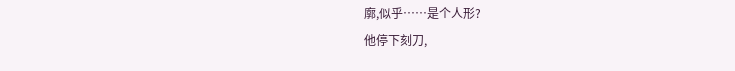廓,似乎……是个人形?
他停下刻刀,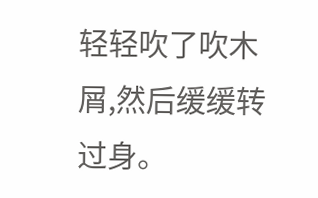轻轻吹了吹木屑,然后缓缓转过身。